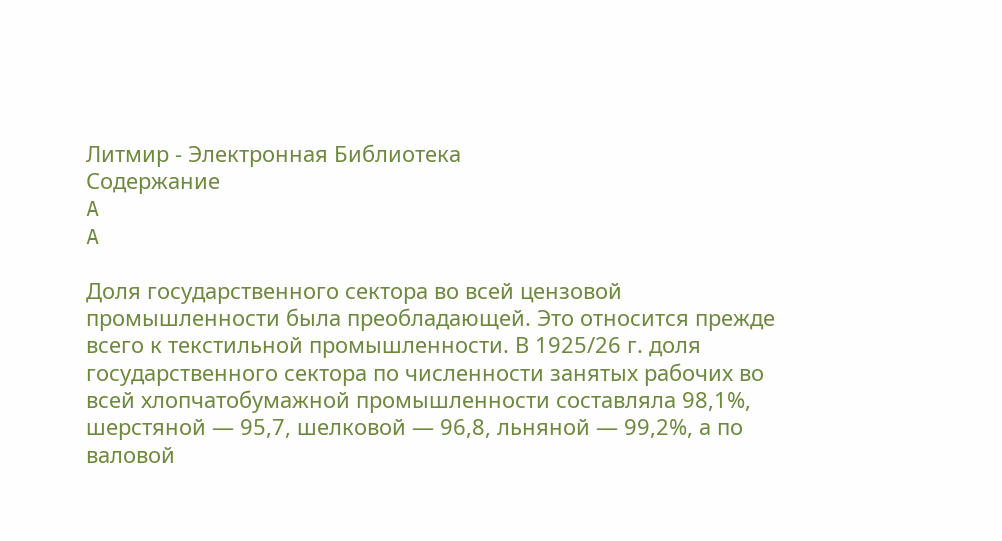Литмир - Электронная Библиотека
Содержание
A
A

Доля государственного сектора во всей цензовой промышленности была преобладающей. Это относится прежде всего к текстильной промышленности. В 1925/26 г. доля государственного сектора по численности занятых рабочих во всей хлопчатобумажной промышленности составляла 98,1%, шерстяной — 95,7, шелковой — 96,8, льняной — 99,2%, а по валовой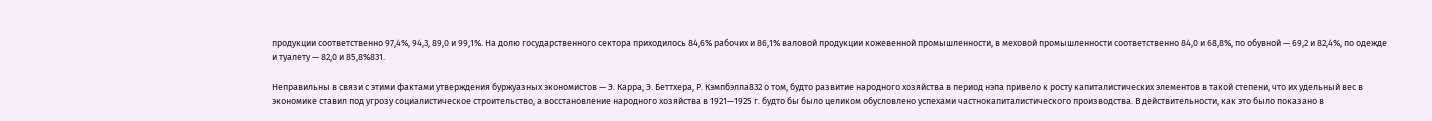продукции соответственно 97,4%, 94,3, 89,0 и 99,1%. На долю государственного сектора приходилось 84,6% рабочих и 86,1% валовой продукции кожевенной промышленности, в меховой промышленности соответственно 84,0 и 68,8%, по обувной — 69,2 и 82,4%, по одежде и туалету — 82,0 и 85,8%831.

Неправильны в связи с этими фактами утверждения буржуазных экономистов — Э. Карра, Э. Беттхера, Р. Кэмпбэлла832 о том, будто развитие народного хозяйства в период нэпа привело к росту капиталистических элементов в такой степени, что их удельный вес в экономике ставил под угрозу социалистическое строительство, а восстановление народного хозяйства в 1921—1925 г. будто бы было целиком обусловлено успехами частнокапиталистического производства. В действительности, как это было показано в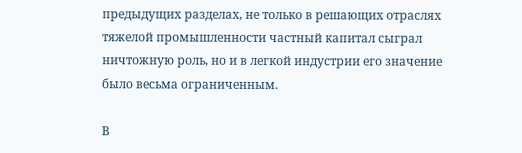предыдущих разделах, не только в решающих отраслях тяжелой промышленности частный капитал сыграл ничтожную роль, но и в легкой индустрии его значение было весьма ограниченным.

В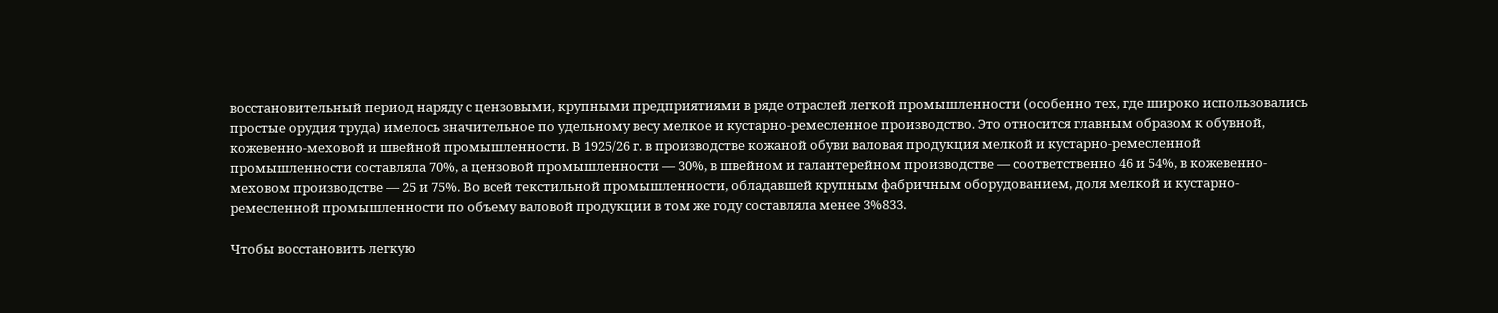восстановительный период наряду с цензовыми, крупными предприятиями в ряде отраслей легкой промышленности (особенно тех, где широко использовались простые орудия труда) имелось значительное по удельному весу мелкое и кустарно-ремесленное производство. Это относится главным образом к обувной, кожевенно-меховой и швейной промышленности. В 1925/26 г. в производстве кожаной обуви валовая продукция мелкой и кустарно-ремесленной промышленности составляла 70%, а цензовой промышленности — 30%, в швейном и галантерейном производстве — соответственно 46 и 54%, в кожевенно-меховом производстве — 25 и 75%. Во всей текстильной промышленности, обладавшей крупным фабричным оборудованием, доля мелкой и кустарно-ремесленной промышленности по объему валовой продукции в том же году составляла менее 3%833.

Чтобы восстановить легкую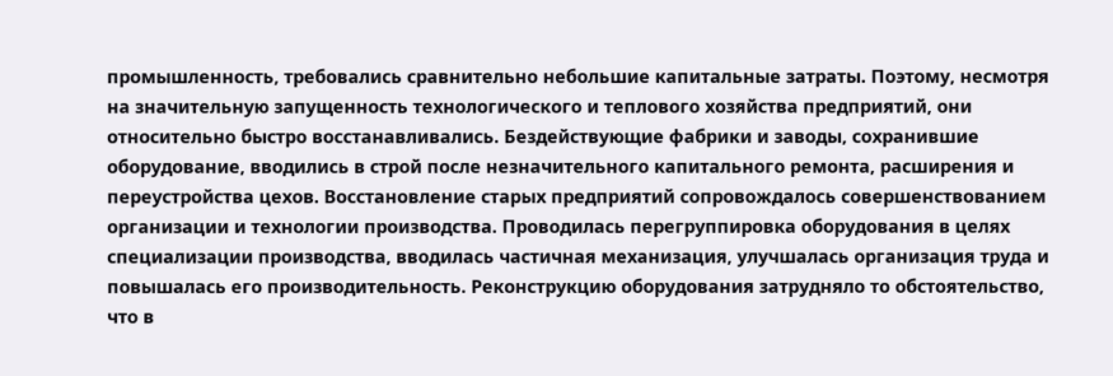промышленность, требовались сравнительно небольшие капитальные затраты. Поэтому, несмотря на значительную запущенность технологического и теплового хозяйства предприятий, они относительно быстро восстанавливались. Бездействующие фабрики и заводы, сохранившие оборудование, вводились в строй после незначительного капитального ремонта, расширения и переустройства цехов. Восстановление старых предприятий сопровождалось совершенствованием организации и технологии производства. Проводилась перегруппировка оборудования в целях специализации производства, вводилась частичная механизация, улучшалась организация труда и повышалась его производительность. Реконструкцию оборудования затрудняло то обстоятельство, что в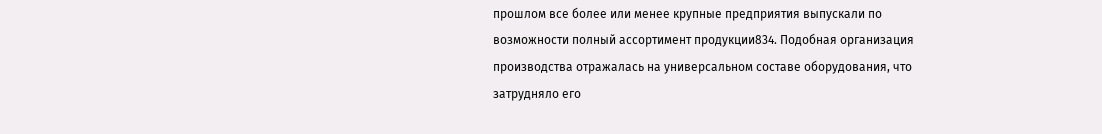прошлом все более или менее крупные предприятия выпускали по возможности полный ассортимент продукции834. Подобная организация производства отражалась на универсальном составе оборудования, что затрудняло его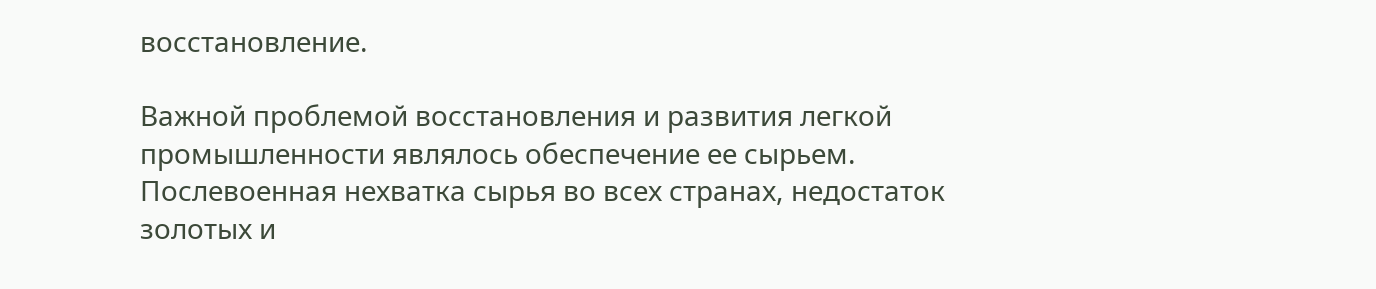восстановление.

Важной проблемой восстановления и развития легкой промышленности являлось обеспечение ее сырьем. Послевоенная нехватка сырья во всех странах, недостаток золотых и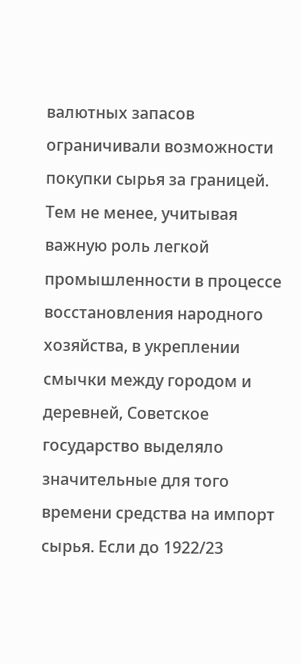валютных запасов ограничивали возможности покупки сырья за границей. Тем не менее, учитывая важную роль легкой промышленности в процессе восстановления народного хозяйства, в укреплении смычки между городом и деревней, Советское государство выделяло значительные для того времени средства на импорт сырья. Если до 1922/23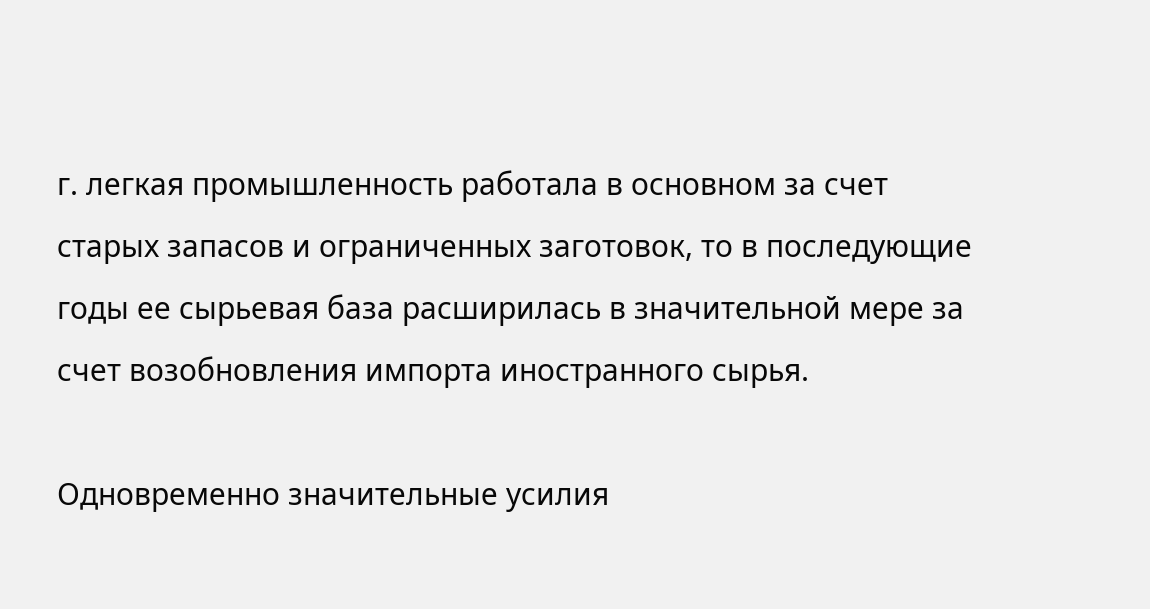г. легкая промышленность работала в основном за счет старых запасов и ограниченных заготовок, то в последующие годы ее сырьевая база расширилась в значительной мере за счет возобновления импорта иностранного сырья.

Одновременно значительные усилия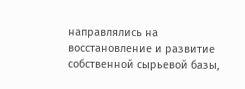направлялись на восстановление и развитие собственной сырьевой базы,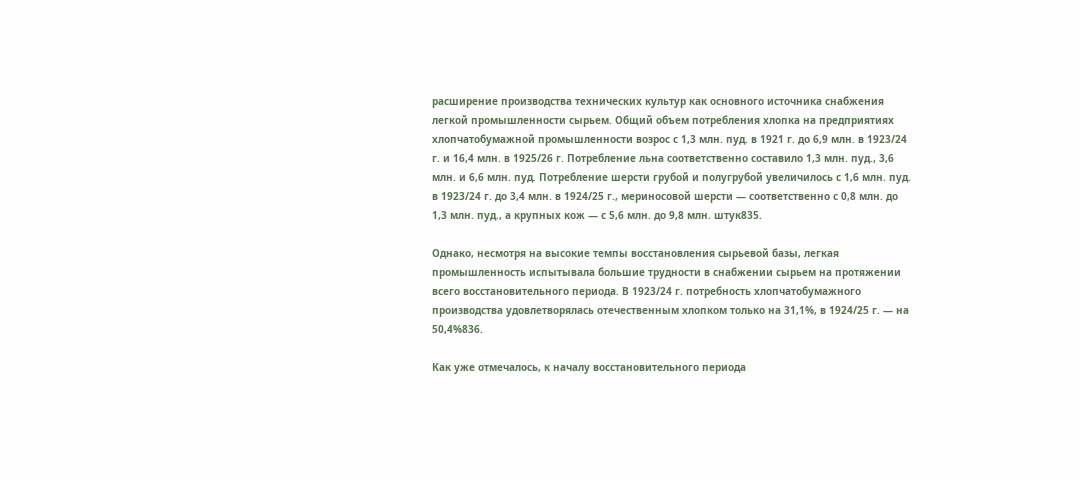расширение производства технических культур как основного источника снабжения легкой промышленности сырьем. Общий объем потребления хлопка на предприятиях хлопчатобумажной промышленности возрос с 1,3 млн. пуд. в 1921 г. до 6,9 млн. в 1923/24 г. и 16,4 млн. в 1925/26 г. Потребление льна соответственно составило 1,3 млн. пуд., 3,6 млн. и 6,6 млн. пуд. Потребление шерсти грубой и полугрубой увеличилось с 1,6 млн. пуд. в 1923/24 г. до 3,4 млн. в 1924/25 г., мериносовой шерсти — соответственно с 0,8 млн. до 1,3 млн. пуд., а крупных кож — с 5,6 млн. до 9,8 млн. штук835.

Однако, несмотря на высокие темпы восстановления сырьевой базы, легкая промышленность испытывала большие трудности в снабжении сырьем на протяжении всего восстановительного периода. В 1923/24 г. потребность хлопчатобумажного производства удовлетворялась отечественным хлопком только на 31,1%, в 1924/25 г. — на 50,4%836.

Как уже отмечалось, к началу восстановительного периода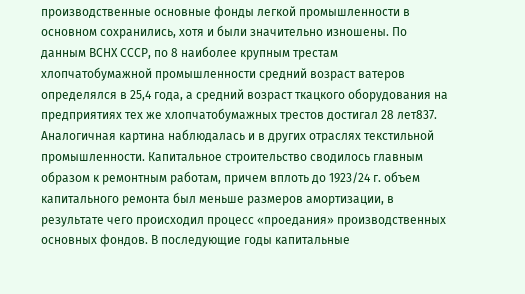производственные основные фонды легкой промышленности в основном сохранились, хотя и были значительно изношены. По данным ВСНХ СССР, по 8 наиболее крупным трестам хлопчатобумажной промышленности средний возраст ватеров определялся в 25,4 года, а средний возраст ткацкого оборудования на предприятиях тех же хлопчатобумажных трестов достигал 28 лет837. Аналогичная картина наблюдалась и в других отраслях текстильной промышленности. Капитальное строительство сводилось главным образом к ремонтным работам, причем вплоть до 1923/24 г. объем капитального ремонта был меньше размеров амортизации, в результате чего происходил процесс «проедания» производственных основных фондов. В последующие годы капитальные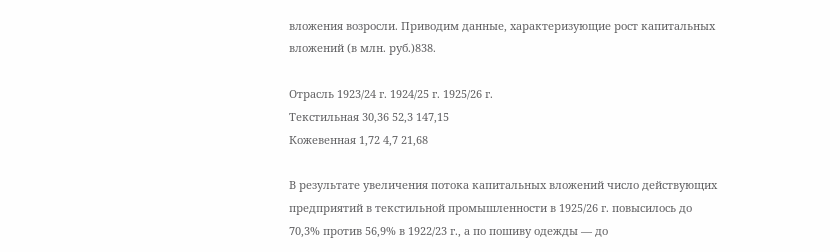вложения возросли. Приводим данные, характеризующие рост капитальных вложений (в млн. руб.)838.

Отрасль 1923/24 г. 1924/25 г. 1925/26 г.
Текстильная 30,36 52,3 147,15
Кожевенная 1,72 4,7 21,68

В результате увеличения потока капитальных вложений число действующих предприятий в текстильной промышленности в 1925/26 г. повысилось до 70,3% против 56,9% в 1922/23 г., а по пошиву одежды — до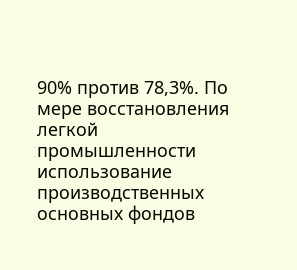90% против 78,3%. По мере восстановления легкой промышленности использование производственных основных фондов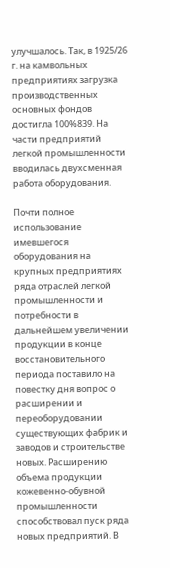улучшалось. Так, в 1925/26 г. на камвольных предприятиях загрузка производственных основных фондов достигла 100%839. На части предприятий легкой промышленности вводилась двухсменная работа оборудования.

Почти полное использование имевшегося оборудования на крупных предприятиях ряда отраслей легкой промышленности и потребности в дальнейшем увеличении продукции в конце восстановительного периода поставило на повестку дня вопрос о расширении и переоборудовании существующих фабрик и заводов и строительстве новых. Расширению объема продукции кожевенно-обувной промышленности способствовал пуск ряда новых предприятий. В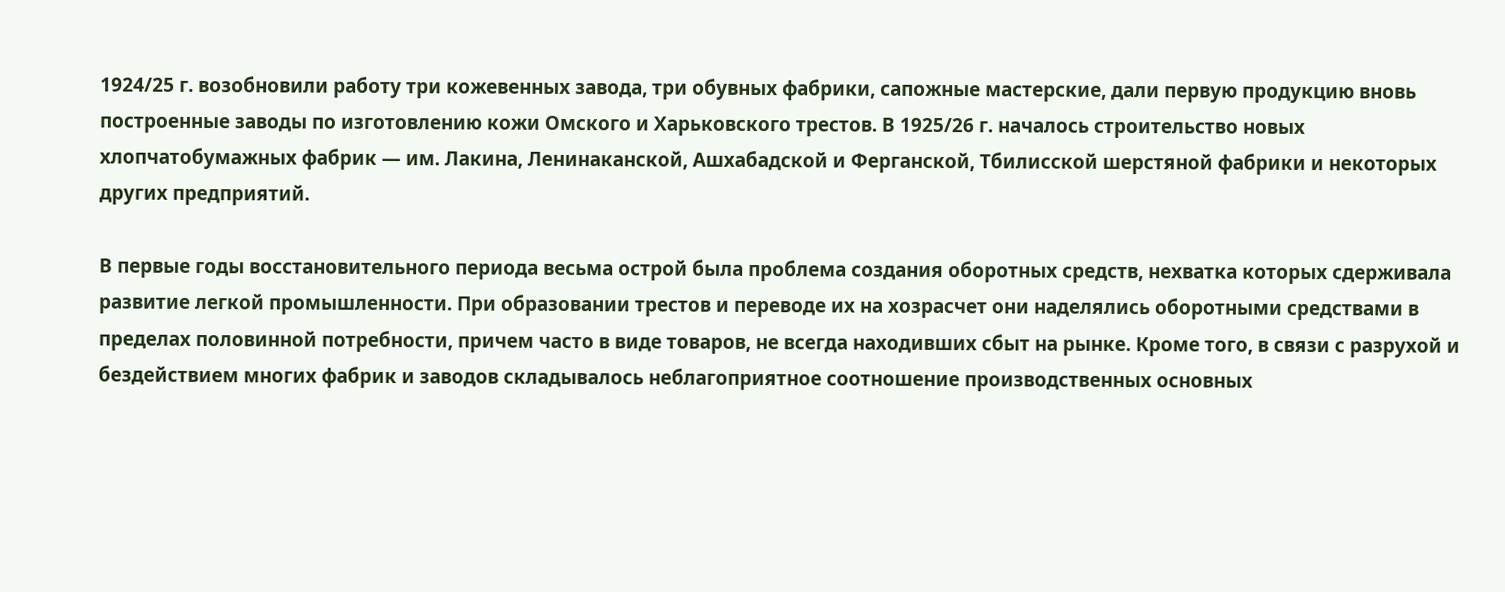1924/25 г. возобновили работу три кожевенных завода, три обувных фабрики, сапожные мастерские, дали первую продукцию вновь построенные заводы по изготовлению кожи Омского и Харьковского трестов. В 1925/26 г. началось строительство новых хлопчатобумажных фабрик — им. Лакина, Ленинаканской, Ашхабадской и Ферганской, Тбилисской шерстяной фабрики и некоторых других предприятий.

В первые годы восстановительного периода весьма острой была проблема создания оборотных средств, нехватка которых сдерживала развитие легкой промышленности. При образовании трестов и переводе их на хозрасчет они наделялись оборотными средствами в пределах половинной потребности, причем часто в виде товаров, не всегда находивших сбыт на рынке. Кроме того, в связи с разрухой и бездействием многих фабрик и заводов складывалось неблагоприятное соотношение производственных основных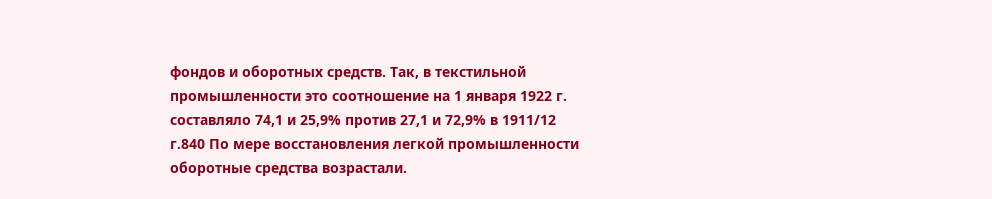фондов и оборотных средств. Так, в текстильной промышленности это соотношение на 1 января 1922 г. составляло 74,1 и 25,9% против 27,1 и 72,9% в 1911/12 г.840 По мере восстановления легкой промышленности оборотные средства возрастали.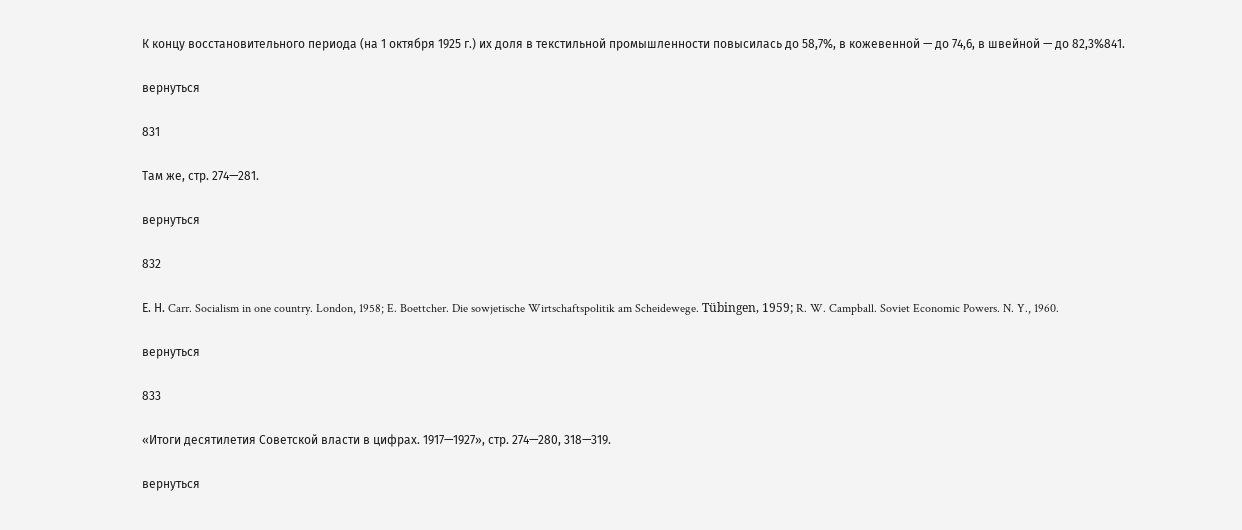К концу восстановительного периода (на 1 октября 1925 г.) их доля в текстильной промышленности повысилась до 58,7%, в кожевенной — до 74,6, в швейной — до 82,3%841.

вернуться

831

Там же, стр. 274—281.

вернуться

832

Е. Н. Carr. Socialism in one country. London, 1958; E. Boettcher. Die sowjetische Wirtschaftspolitik am Scheidewege. Tübingen, 1959; R. W. Campball. Soviet Economic Powers. N. Y., 1960.

вернуться

833

«Итоги десятилетия Советской власти в цифрах. 1917—1927», стр. 274—280, 318—319.

вернуться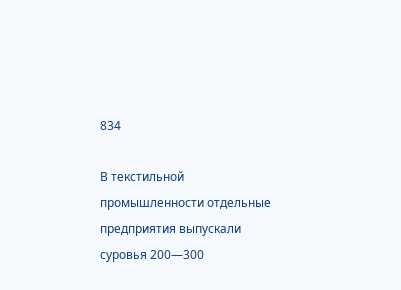834

В текстильной промышленности отдельные предприятия выпускали суровья 200—300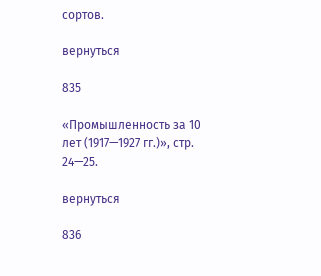сортов.

вернуться

835

«Промышленность за 10 лет (1917—1927 гг.)», стр. 24—25.

вернуться

836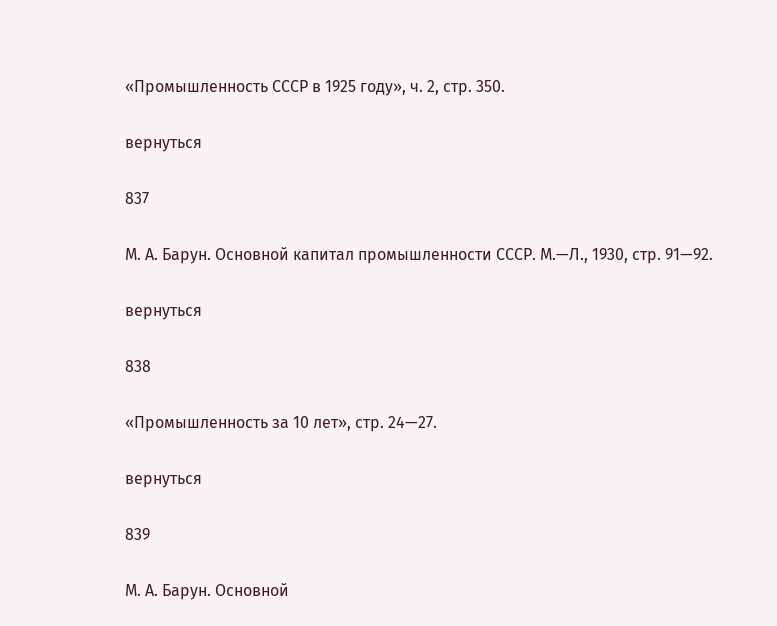«Промышленность СССР в 1925 году», ч. 2, стр. 350.

вернуться

837

М. А. Барун. Основной капитал промышленности СССР. М.—Л., 1930, стр. 91—92.

вернуться

838

«Промышленность за 10 лет», стр. 24—27.

вернуться

839

М. А. Барун. Основной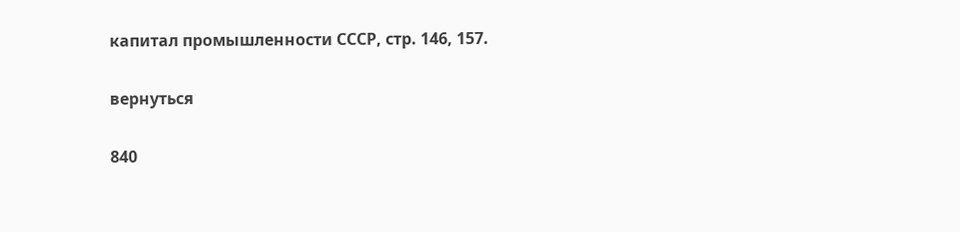капитал промышленности СССР, стр. 146, 157.

вернуться

840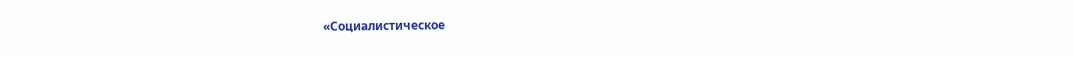«Социалистическое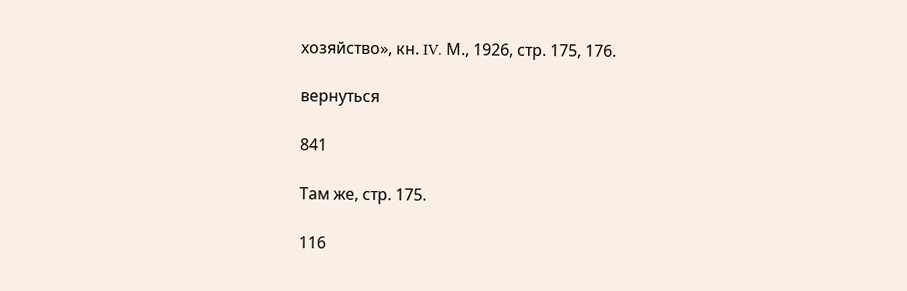хозяйство», кн. IV. М., 1926, стр. 175, 176.

вернуться

841

Там же, стр. 175.

116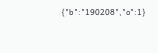{"b":"190208","o":1}